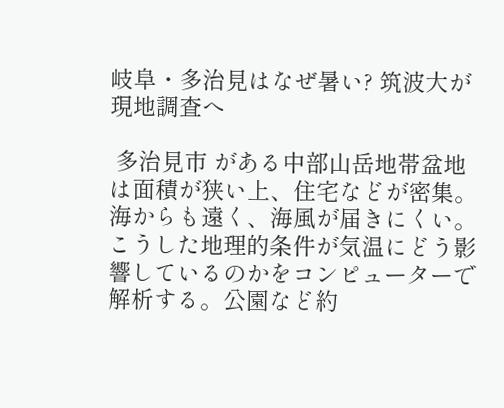岐阜・多治見はなぜ暑い? 筑波大が現地調査へ

 多治見市 がある中部山岳地帯盆地 は面積が狭い上、住宅などが密集。海からも遠く、海風が届きにくい。こうした地理的条件が気温にどう影響しているのかをコンピューターで解析する。公園など約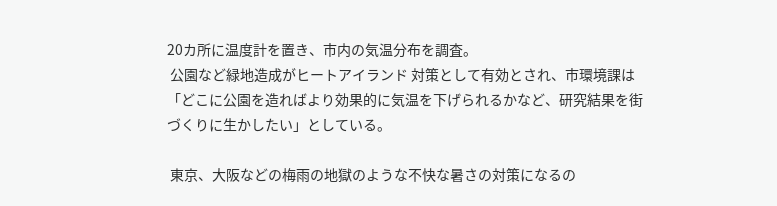20カ所に温度計を置き、市内の気温分布を調査。
 公園など緑地造成がヒートアイランド 対策として有効とされ、市環境課は「どこに公園を造ればより効果的に気温を下げられるかなど、研究結果を街づくりに生かしたい」としている。

 東京、大阪などの梅雨の地獄のような不快な暑さの対策になるの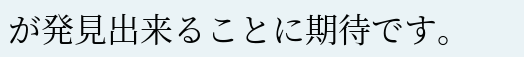が発見出来ることに期待です。